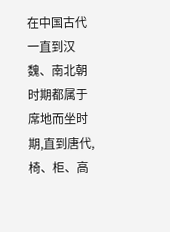在中国古代一直到汉魏、南北朝时期都属于席地而坐时期,直到唐代,椅、柜、高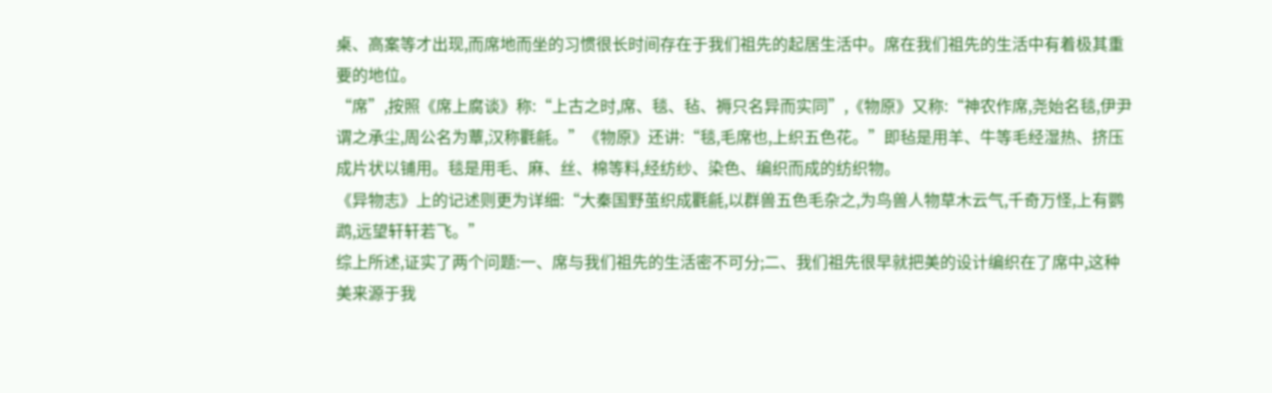桌、高案等才出现,而席地而坐的习惯很长时间存在于我们祖先的起居生活中。席在我们祖先的生活中有着极其重要的地位。
“席”,按照《席上腐谈》称:“上古之时,席、毯、毡、褥只名异而实同”,《物原》又称:“神农作席,尧始名毯,伊尹谓之承尘,周公名为蕈,汉称氍毹。”《物原》还讲:“毯,毛席也,上织五色花。”即毡是用羊、牛等毛经湿热、挤压成片状以铺用。毯是用毛、麻、丝、棉等料,经纺纱、染色、编织而成的纺织物。
《异物志》上的记述则更为详细:“大秦国野茧织成氍毹,以群兽五色毛杂之,为鸟兽人物草木云气,千奇万怪,上有鹦鹉,远望轩轩若飞。”
综上所述,证实了两个问题:一、席与我们祖先的生活密不可分;二、我们祖先很早就把美的设计编织在了席中,这种美来源于我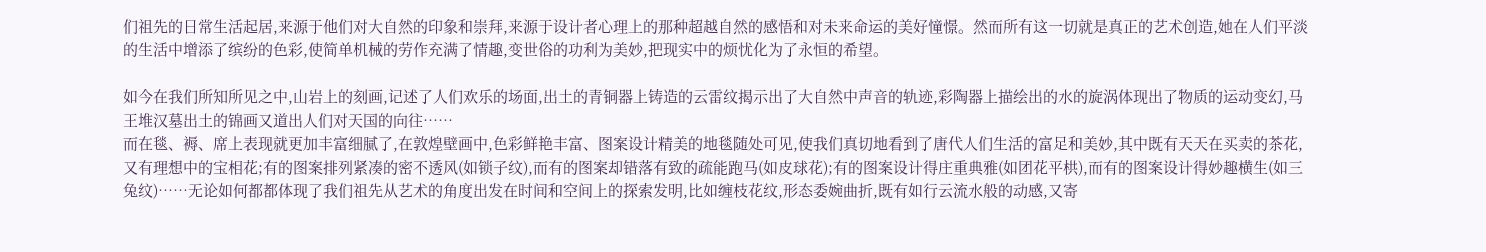们祖先的日常生活起居,来源于他们对大自然的印象和崇拜,来源于设计者心理上的那种超越自然的感悟和对未来命运的美好憧憬。然而所有这一切就是真正的艺术创造,她在人们平淡的生活中增添了缤纷的色彩,使简单机械的劳作充满了情趣,变世俗的功利为美妙,把现实中的烦忧化为了永恒的希望。

如今在我们所知所见之中,山岩上的刻画,记述了人们欢乐的场面,出土的青铜器上铸造的云雷纹揭示出了大自然中声音的轨迹,彩陶器上描绘出的水的旋涡体现出了物质的运动变幻,马王堆汉墓出土的锦画又道出人们对天国的向往……
而在毯、褥、席上表现就更加丰富细腻了,在敦煌壁画中,色彩鲜艳丰富、图案设计精美的地毯随处可见,使我们真切地看到了唐代人们生活的富足和美妙,其中既有天天在买卖的茶花,又有理想中的宝相花;有的图案排列紧凑的密不透风(如锁子纹),而有的图案却错落有致的疏能跑马(如皮球花);有的图案设计得庄重典雅(如团花平栱),而有的图案设计得妙趣横生(如三兔纹)……无论如何都都体现了我们祖先从艺术的角度出发在时间和空间上的探索发明,比如缠枝花纹,形态委婉曲折,既有如行云流水般的动感,又寄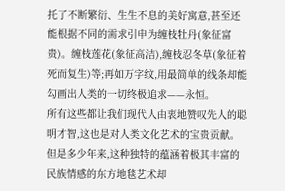托了不断繁衍、生生不息的美好寓意,甚至还能根据不同的需求引申为缠枝牡丹(象征富贵)。缠枝莲花(象征高洁),缠枝忍冬草(象征着死而复生)等;再如万字纹,用最简单的线条却能勾画出人类的一切终极追求——永恒。
所有这些都让我们现代人由衷地赞叹先人的聪明才智,这也是对人类文化艺术的宝贵贡献。但是多少年来,这种独特的蕴涵着极其丰富的民族情感的东方地毯艺术却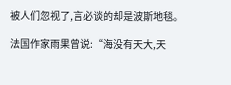被人们忽视了,言必谈的却是波斯地毯。

法国作家雨果曾说:“海没有天大,天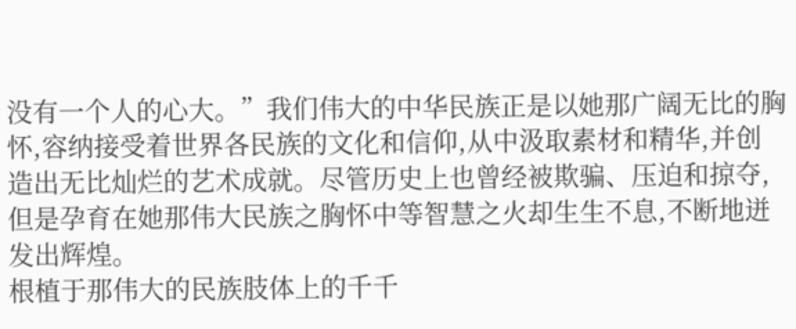没有一个人的心大。”我们伟大的中华民族正是以她那广阔无比的胸怀,容纳接受着世界各民族的文化和信仰,从中汲取素材和精华,并创造出无比灿烂的艺术成就。尽管历史上也曾经被欺骗、压迫和掠夺,但是孕育在她那伟大民族之胸怀中等智慧之火却生生不息,不断地迸发出辉煌。
根植于那伟大的民族肢体上的千千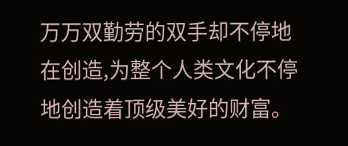万万双勤劳的双手却不停地在创造,为整个人类文化不停地创造着顶级美好的财富。